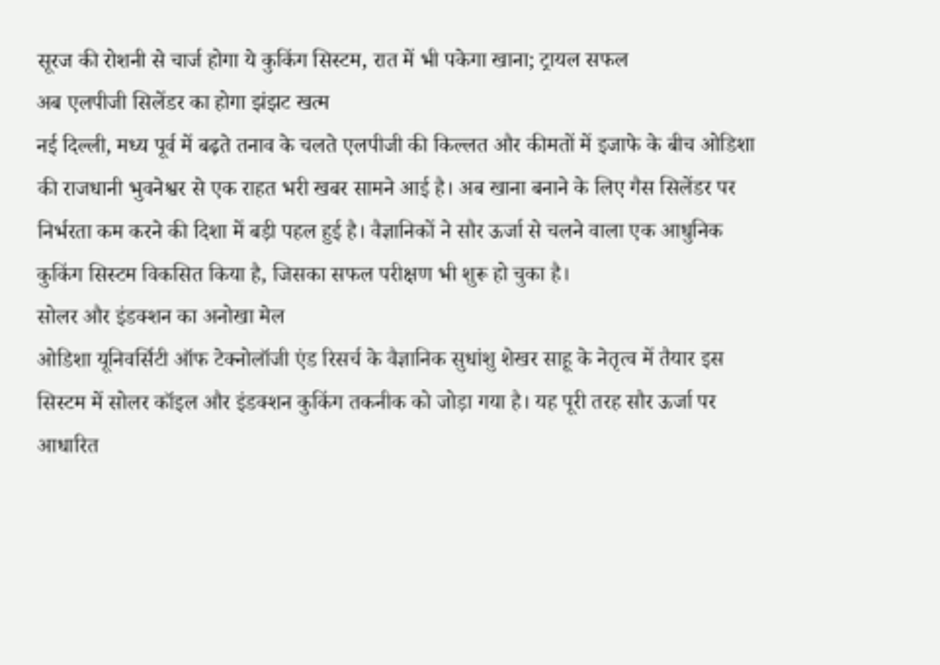सूरज की रोशनी से चार्ज होगा ये कुकिंग सिस्टम, रात में भी पकेगा खाना; ट्रायल सफल
अब एलपीजी सिलेंडर का होगा झंझट खत्म
नई दिल्ली, मध्य पूर्व में बढ़ते तनाव के चलते एलपीजी की किल्लत और कीमतों में इजाफे के बीच ओडिशा की राजधानी भुवनेश्वर से एक राहत भरी खबर सामने आई है। अब खाना बनाने के लिए गैस सिलेंडर पर निर्भरता कम करने की दिशा में बड़ी पहल हुई है। वैज्ञानिकों ने सौर ऊर्जा से चलने वाला एक आधुनिक कुकिंग सिस्टम विकसित किया है, जिसका सफल परीक्षण भी शुरू हो चुका है।
सोलर और इंडक्शन का अनोखा मेल
ओडिशा यूनिवर्सिटी ऑफ टेक्नोलॉजी एंड रिसर्च के वैज्ञानिक सुधांशु शेखर साहू के नेतृत्व में तैयार इस सिस्टम में सोलर कॉइल और इंडक्शन कुकिंग तकनीक को जोड़ा गया है। यह पूरी तरह सौर ऊर्जा पर आधारित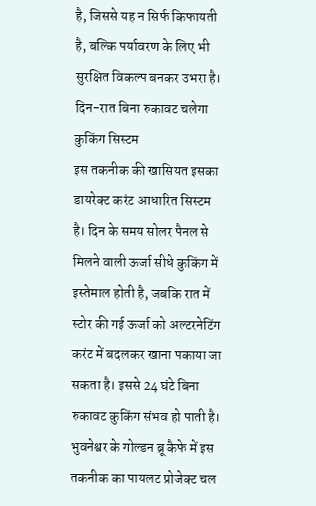है, जिससे यह न सिर्फ किफायती है, बल्कि पर्यावरण के लिए भी सुरक्षित विकल्प बनकर उभरा है।
दिन-रात बिना रुकावट चलेगा कुकिंग सिस्टम
इस तकनीक की खासियत इसका डायरेक्ट करंट आधारित सिस्टम है। दिन के समय सोलर पैनल से मिलने वाली ऊर्जा सीधे कुकिंग में इस्तेमाल होती है, जबकि रात में स्टोर की गई ऊर्जा को अल्टरनेटिंग करंट में बदलकर खाना पकाया जा सकता है। इससे 24 घंटे बिना रुकावट कुकिंग संभव हो पाती है।
भुवनेश्वर के गोल्डन ब्रू कैफे में इस तकनीक का पायलट प्रोजेक्ट चल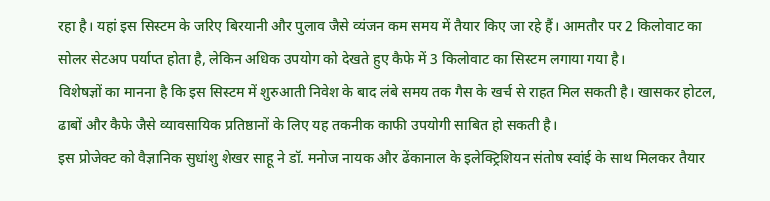रहा है। यहां इस सिस्टम के जरिए बिरयानी और पुलाव जैसे व्यंजन कम समय में तैयार किए जा रहे हैं। आमतौर पर 2 किलोवाट का सोलर सेटअप पर्याप्त होता है, लेकिन अधिक उपयोग को देखते हुए कैफे में 3 किलोवाट का सिस्टम लगाया गया है।
विशेषज्ञों का मानना है कि इस सिस्टम में शुरुआती निवेश के बाद लंबे समय तक गैस के खर्च से राहत मिल सकती है। खासकर होटल, ढाबों और कैफे जैसे व्यावसायिक प्रतिष्ठानों के लिए यह तकनीक काफी उपयोगी साबित हो सकती है।
इस प्रोजेक्ट को वैज्ञानिक सुधांशु शेखर साहू ने डॉ. मनोज नायक और ढेंकानाल के इलेक्ट्रिशियन संतोष स्वांई के साथ मिलकर तैयार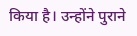किया है। उन्होंने पुराने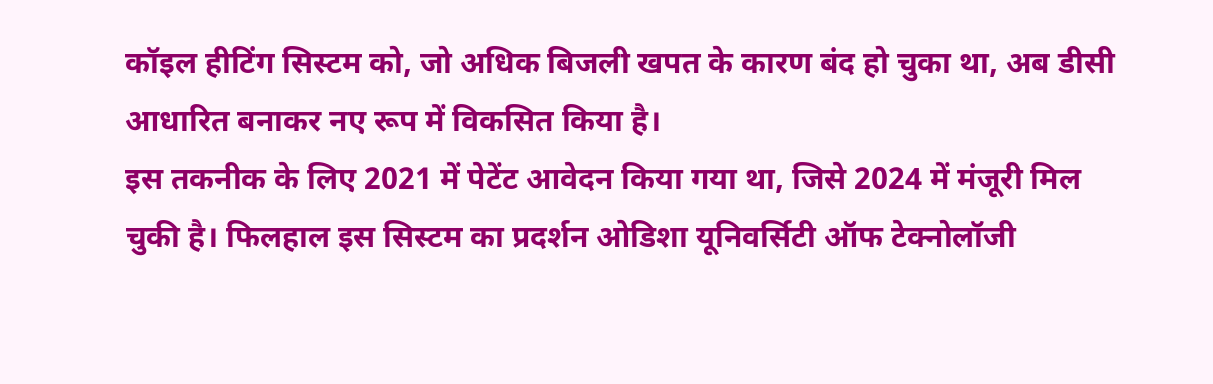कॉइल हीटिंग सिस्टम को, जो अधिक बिजली खपत के कारण बंद हो चुका था, अब डीसी आधारित बनाकर नए रूप में विकसित किया है।
इस तकनीक के लिए 2021 में पेटेंट आवेदन किया गया था, जिसे 2024 में मंजूरी मिल चुकी है। फिलहाल इस सिस्टम का प्रदर्शन ओडिशा यूनिवर्सिटी ऑफ टेक्नोलॉजी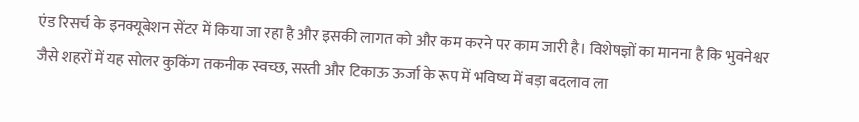एंड रिसर्च के इनक्यूबेशन सेंटर में किया जा रहा है और इसकी लागत को और कम करने पर काम जारी है। विशेषज्ञों का मानना है कि भुवनेश्वर जैसे शहरों में यह सोलर कुकिंग तकनीक स्वच्छ, सस्ती और टिकाऊ ऊर्जा के रूप में भविष्य में बड़ा बदलाव ला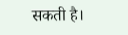सकती है।